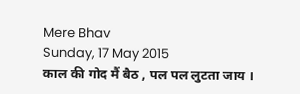Mere Bhav
Sunday, 17 May 2015
काल की गोद मैं बैठ , पल पल लुटता जाय ।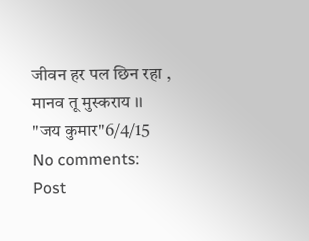जीवन हर पल छिन रहा , मानव तू मुस्कराय ।।
"जय कुमार"6/4/15
No comments:
Post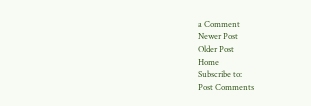a Comment
Newer Post
Older Post
Home
Subscribe to:
Post Comments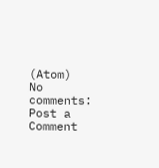(Atom)
No comments:
Post a Comment